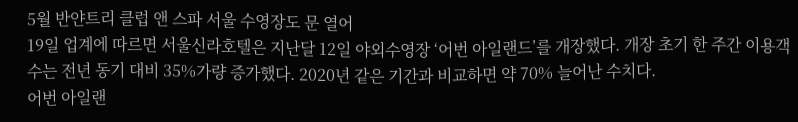5월 반얀트리 클럽 앤 스파 서울 수영장도 문 열어
19일 업계에 따르면 서울신라호텔은 지난달 12일 야외수영장 ‘어번 아일랜드’를 개장했다. 개장 초기 한 주간 이용객 수는 전년 동기 대비 35%가량 증가했다. 2020년 같은 기간과 비교하면 약 70% 늘어난 수치다.
어번 아일랜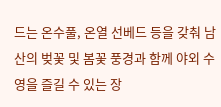드는 온수풀, 온열 선베드 등을 갖춰 남산의 벚꽃 및 봄꽃 풍경과 함께 야외 수영을 즐길 수 있는 장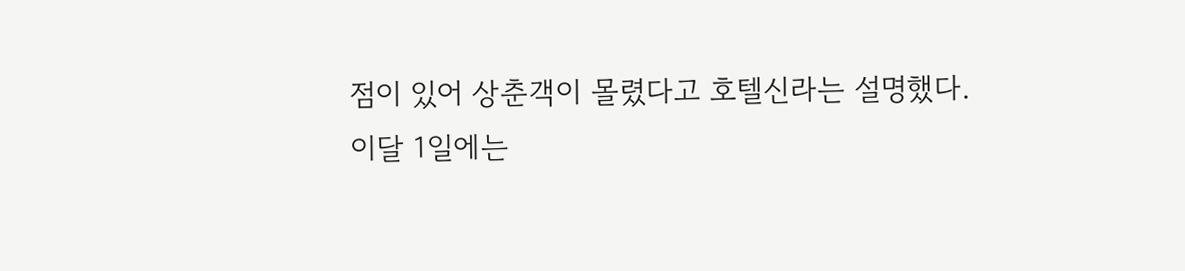점이 있어 상춘객이 몰렸다고 호텔신라는 설명했다.
이달 1일에는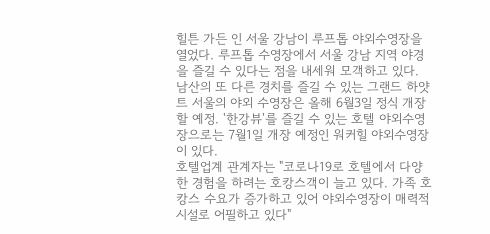힐튼 가든 인 서울 강남이 루프톱 야외수영장을 열었다. 루프톱 수영장에서 서울 강남 지역 야경을 즐길 수 있다는 점을 내세워 모객하고 있다.
남산의 또 다른 경치를 즐길 수 있는 그랜드 하얏트 서울의 야외 수영장은 올해 6월3일 정식 개장할 예정. '한강뷰'를 즐길 수 있는 호텔 야외수영장으로는 7월1일 개장 예정인 워커힐 야외수영장이 있다.
호텔업계 관계자는 "코로나19로 호텔에서 다양한 경험을 하려는 호캉스객이 늘고 있다. 가족 호캉스 수요가 증가하고 있어 야외수영장이 매력적 시설로 어필하고 있다"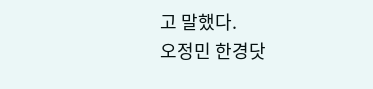고 말했다.
오정민 한경닷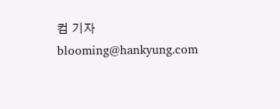컴 기자 blooming@hankyung.com